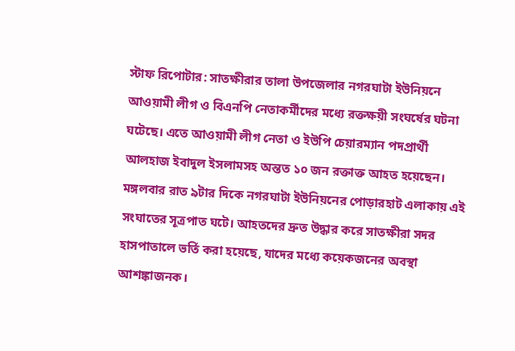স্টাফ রিপোটার: সাতক্ষীরার তালা উপজেলার নগরঘাটা ইউনিয়নে আওয়ামী লীগ ও বিএনপি নেতাকর্মীদের মধ্যে রক্তক্ষয়ী সংঘর্ষের ঘটনা ঘটেছে। এতে আওয়ামী লীগ নেতা ও ইউপি চেয়ারম্যান পদপ্রার্থী আলহাজ ইবাদুল ইসলামসহ অন্তত ১০ জন রক্তাক্ত আহত হয়েছেন।
মঙ্গলবার রাত ৯টার দিকে নগরঘাটা ইউনিয়নের পোড়ারহাট এলাকায় এই সংঘাতের সূত্রপাত ঘটে। আহতদের দ্রুত উদ্ধার করে সাতক্ষীরা সদর হাসপাতালে ভর্তি করা হয়েছে, যাদের মধ্যে কয়েকজনের অবস্থা আশঙ্কাজনক।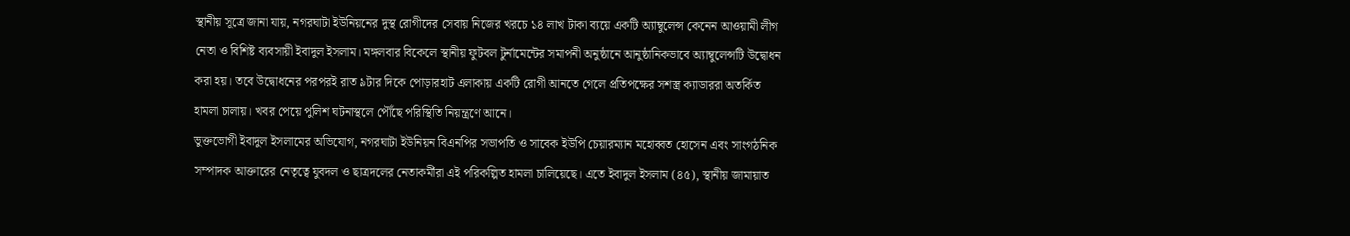স্থানীয় সূত্রে জানা যায়, নগরঘাটা ইউনিয়নের দুস্থ রোগীদের সেবায় নিজের খরচে ১৪ লাখ টাকা ব্যয়ে একটি অ্যাম্বুলেন্স কেনেন আওয়ামী লীগ নেতা ও বিশিষ্ট ব্যবসায়ী ইবাদুল ইসলাম। মঙ্গলবার বিকেলে স্থানীয় ফুটবল টুর্নামেন্টের সমাপনী অনুষ্ঠানে আনুষ্ঠানিকভাবে অ্যাম্বুলেন্সটি উদ্বোধন করা হয়। তবে উদ্বোধনের পরপরই রাত ৯টার দিকে পোড়ারহাট এলাকায় একটি রোগী আনতে গেলে প্রতিপক্ষের সশস্ত্র ক্যাডাররা অতর্কিত হামলা চালায়। খবর পেয়ে পুলিশ ঘটনাস্থলে পৌঁছে পরিস্থিতি নিয়ন্ত্রণে আনে।
ভুক্তভোগী ইবাদুল ইসলামের অভিযোগ, নগরঘাটা ইউনিয়ন বিএনপির সভাপতি ও সাবেক ইউপি চেয়ারম্যান মহোব্বত হোসেন এবং সাংগঠনিক সম্পাদক আক্তারের নেতৃত্বে যুবদল ও ছাত্রদলের নেতাকর্মীরা এই পরিকল্পিত হামলা চালিয়েছে। এতে ইবাদুল ইসলাম (৪৫), স্থানীয় জামায়াত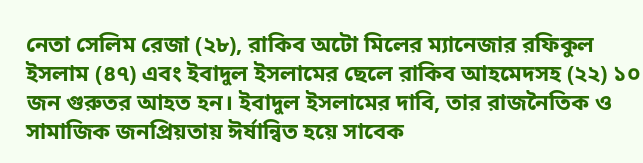নেতা সেলিম রেজা (২৮), রাকিব অটো মিলের ম্যানেজার রফিকুল ইসলাম (৪৭) এবং ইবাদুল ইসলামের ছেলে রাকিব আহমেদসহ (২২) ১০ জন গুরুতর আহত হন। ইবাদুল ইসলামের দাবি, তার রাজনৈতিক ও সামাজিক জনপ্রিয়তায় ঈর্ষান্বিত হয়ে সাবেক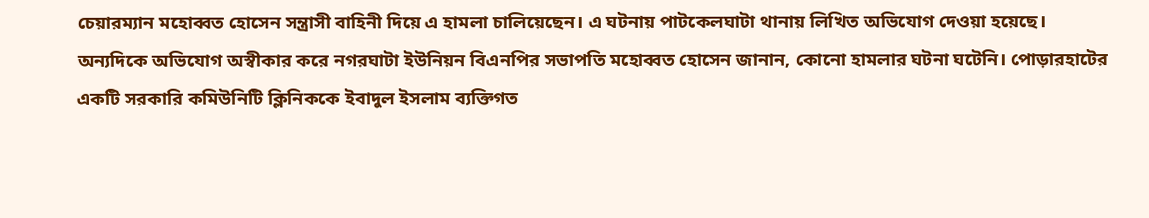চেয়ারম্যান মহোব্বত হোসেন সন্ত্রাসী বাহিনী দিয়ে এ হামলা চালিয়েছেন। এ ঘটনায় পাটকেলঘাটা থানায় লিখিত অভিযোগ দেওয়া হয়েছে।
অন্যদিকে অভিযোগ অস্বীকার করে নগরঘাটা ইউনিয়ন বিএনপির সভাপতি মহোব্বত হোসেন জানান, কোনো হামলার ঘটনা ঘটেনি। পোড়ারহাটের একটি সরকারি কমিউনিটি ক্লিনিককে ইবাদুল ইসলাম ব্যক্তিগত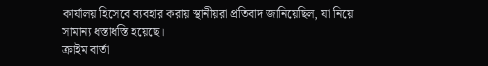কার্যালয় হিসেবে ব্যবহার করায় স্থানীয়রা প্রতিবাদ জানিয়েছিল, যা নিয়ে সামান্য ধস্তাধস্তি হয়েছে।
ক্রাইম বার্তা